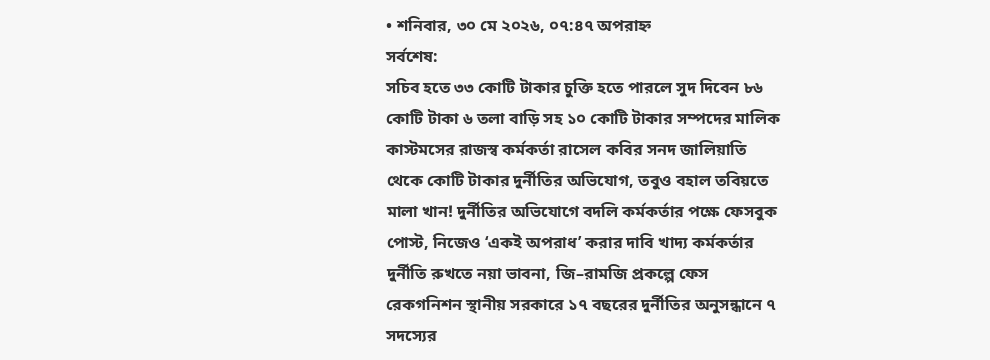• শনিবার, ৩০ মে ২০২৬, ০৭:৪৭ অপরাহ্ন
সর্বশেষ:
সচিব হতে ৩৩ কোটি টাকার চুক্তি হতে পারলে সুদ দিবেন ৮৬ কোটি টাকা ৬ তলা বাড়ি সহ ১০ কোটি টাকার সম্পদের মালিক কাস্টমসের রাজস্ব কর্মকর্তা রাসেল কবির সনদ জালিয়াতি থেকে কোটি টাকার দুর্নীতির অভিযোগ, তবুও বহাল তবিয়তে মালা খান! দুর্নীতির অভিযোগে বদলি কর্মকর্তার পক্ষে ফেসবুক পোস্ট, নিজেও ‘একই অপরাধ’ করার দাবি খাদ্য কর্মকর্তার দুর্নীতি রুখতে নয়া ভাবনা, জি–রামজি প্রকল্পে ফেস রেকগনিশন স্থানীয় সরকারে ১৭ বছরের দুর্নীতির অনুসন্ধানে ৭ সদস্যের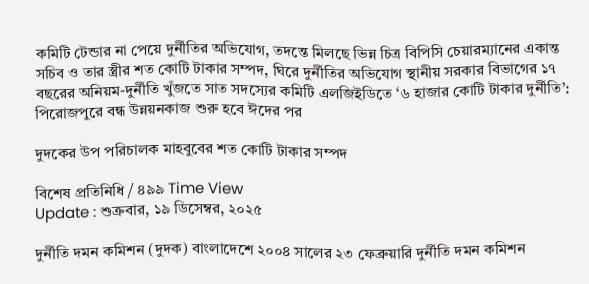কমিটি টেন্ডার না পেয়ে দুর্নীতির অভিযোগ, তদন্তে মিলছে ভিন্ন চিত্র বিপিসি চেয়ারম্যানের একান্ত সচিব ও তার স্ত্রীর শত কোটি টাকার সম্পদ, ঘিরে দুর্নীতির অভিযোগ স্থানীয় সরকার বিভাগের ১৭ বছরের অনিয়ম-দুর্নীতি খুঁজতে সাত সদস্যের কমিটি এলজিইডিতে ‘৬ হাজার কোটি টাকার দুর্নীতি’: পিরোজপুরে বন্ধ উন্নয়নকাজ শুরু হবে ঈদের পর

দুদকের উপ পরিচালক মাহবুবের শত কোটি টাকার সম্পদ

বিশেষ প্রতিনিধি / ৪৯৯ Time View
Update : শুক্রবার, ১৯ ডিসেম্বর, ২০২৫

দুর্নীতি দমন কমিশন (দুদক) বাংলাদেশে ২০০৪ সালের ২৩ ফেব্রুয়ারি দুর্নীতি দমন কমিশন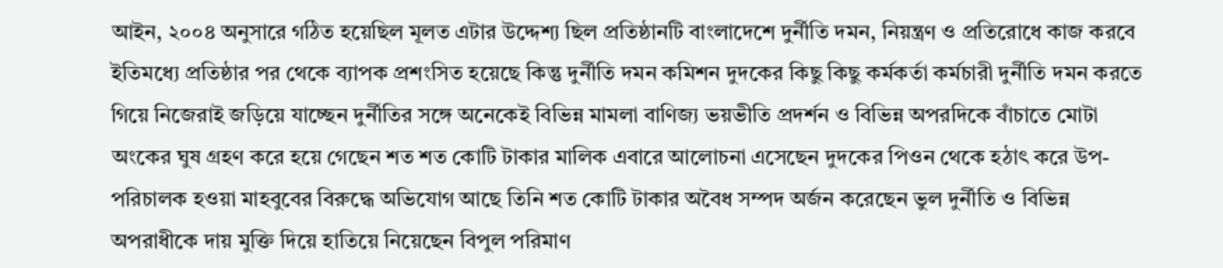আইন, ২০০৪ অনুসারে গঠিত হয়েছিল মূলত এটার উদ্দেশ্য ছিল প্রতিষ্ঠানটি বাংলাদেশে দুর্নীতি দমন, নিয়ন্ত্রণ ও প্রতিরোধে কাজ করবে ইতিমধ্যে প্রতিষ্ঠার পর থেকে ব্যাপক প্রশংসিত হয়েছে কিন্তু দুর্নীতি দমন কমিশন দুদকের কিছু কিছু কর্মকর্তা কর্মচারী দুর্নীতি দমন করতে গিয়ে নিজেরাই জড়িয়ে যাচ্ছেন দুর্নীতির সঙ্গে অনেকেই বিভিন্ন মামলা বাণিজ্য ভয়ভীতি প্রদর্শন ও বিভিন্ন অপরদিকে বাঁচাতে মোটা অংকের ঘুষ গ্রহণ করে হয়ে গেছেন শত শত কোটি টাকার মালিক এবারে আলোচনা এসেছেন দুদকের পিওন থেকে হঠাৎ করে উপ-পরিচালক হওয়া মাহবুবের বিরুদ্ধে অভিযোগ আছে তিনি শত কোটি টাকার অবৈধ সম্পদ অর্জন করেছেন ভুল দুর্নীতি ও বিভিন্ন অপরাধীকে দায় মুক্তি দিয়ে হাতিয়ে নিয়েছেন বিপুল পরিমাণ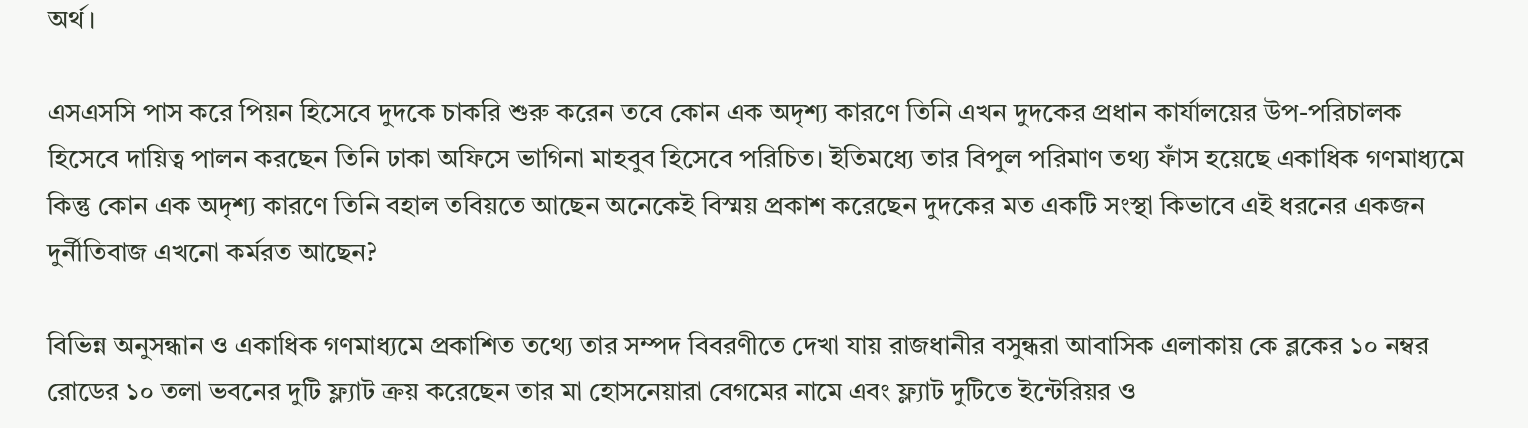অর্থ।

এসএসসি পাস করে পিয়ন হিসেবে দুদকে চাকরি শুরু করেন তবে কোন এক অদৃশ্য কারণে তিনি এখন দুদকের প্রধান কার্যালয়ের উপ-পরিচালক হিসেবে দায়িত্ব পালন করছেন তিনি ঢাকা অফিসে ভাগিনা মাহবুব হিসেবে পরিচিত। ইতিমধ্যে তার বিপুল পরিমাণ তথ্য ফাঁস হয়েছে একাধিক গণমাধ্যমে কিন্তু কোন এক অদৃশ্য কারণে তিনি বহাল তবিয়তে আছেন অনেকেই বিস্ময় প্রকাশ করেছেন দুদকের মত একটি সংস্থা কিভাবে এই ধরনের একজন দুর্নীতিবাজ এখনো কর্মরত আছেন?

বিভিন্ন অনুসন্ধান ও একাধিক গণমাধ্যমে প্রকাশিত তথ্যে তার সম্পদ বিবরণীতে দেখা যায় রাজধানীর বসুন্ধরা আবাসিক এলাকায় কে ব্লকের ১০ নম্বর রোডের ১০ তলা ভবনের দুটি ফ্ল্যাট ক্রয় করেছেন তার মা হোসনেয়ারা বেগমের নামে এবং ফ্ল্যাট দুটিতে ইন্টেরিয়র ও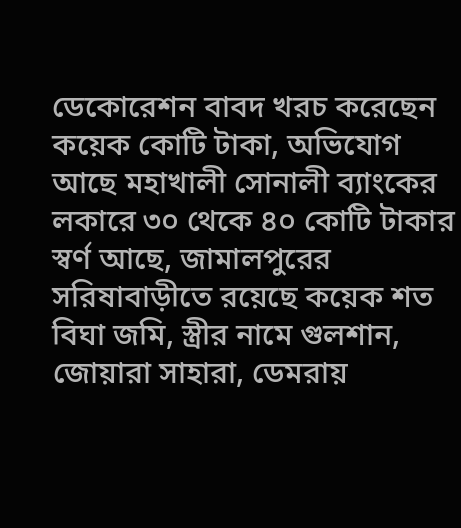ডেকোরেশন বাবদ খরচ করেছেন কয়েক কোটি টাকা, অভিযোগ আছে মহাখালী সোনালী ব্যাংকের লকারে ৩০ থেকে ৪০ কোটি টাকার স্বর্ণ আছে, জামালপুরের সরিষাবাড়ীতে রয়েছে কয়েক শত বিঘা জমি, স্ত্রীর নামে গুলশান, জোয়ারা সাহারা, ডেমরায়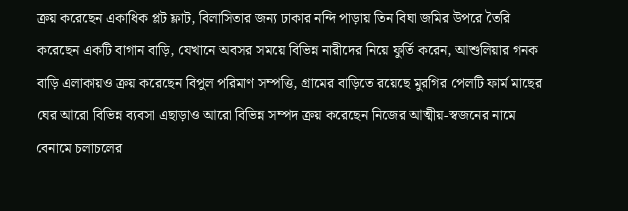ক্রয় করেছেন একাধিক প্লট ফ্লাট, বিলাসিতার জন্য ঢাকার নন্দি পাড়ায় তিন বিঘা জমির উপরে তৈরি করেছেন একটি বাগান বাড়ি, যেখানে অবসর সময়ে বিভিন্ন নারীদের নিয়ে ফুর্তি করেন, আশুলিয়ার গনক বাড়ি এলাকায়ও ক্রয় করেছেন বিপুল পরিমাণ সম্পত্তি, গ্রামের বাড়িতে রয়েছে মুরগির পেলটি ফার্ম মাছের ঘের আরো বিভিন্ন ব্যবসা এছাড়াও আরো বিভিন্ন সম্পদ ক্রয় করেছেন নিজের আত্মীয়-স্বজনের নামে বেনামে চলাচলের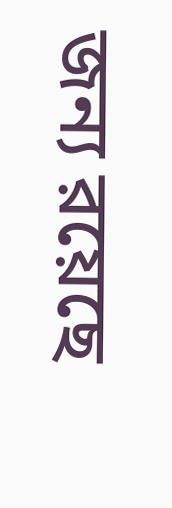জন্য রয়েছে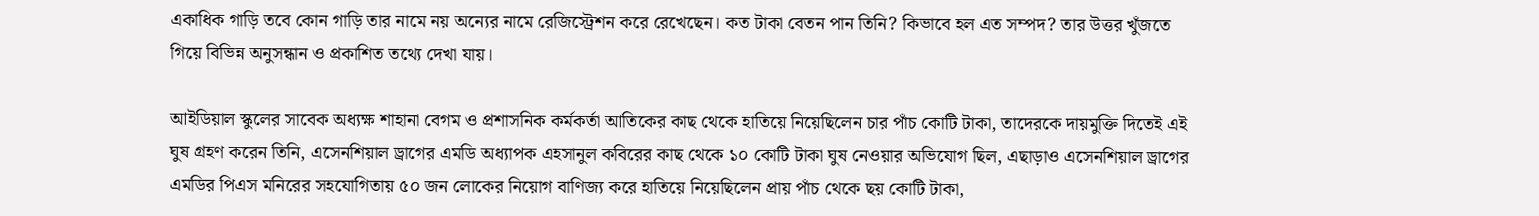একাধিক গাড়ি তবে কোন গাড়ি তার নামে নয় অন্যের নামে রেজিস্ট্রেশন করে রেখেছেন। কত টাকা বেতন পান তিনি? কিভাবে হল এত সম্পদ? তার উত্তর খুঁজতে গিয়ে বিভিন্ন অনুসন্ধান ও প্রকাশিত তথ্যে দেখা যায়।

আইডিয়াল স্কুলের সাবেক অধ্যক্ষ শাহানা বেগম ও প্রশাসনিক কর্মকর্তা আতিকের কাছ থেকে হাতিয়ে নিয়েছিলেন চার পাঁচ কোটি টাকা, তাদেরকে দায়মুক্তি দিতেই এই ঘুষ গ্রহণ করেন তিনি, এসেনশিয়াল ড্রাগের এমডি অধ্যাপক এহসানুল কবিরের কাছ থেকে ১০ কোটি টাকা ঘুষ নেওয়ার অভিযোগ ছিল, এছাড়াও এসেনশিয়াল ড্রাগের এমডির পিএস মনিরের সহযোগিতায় ৫০ জন লোকের নিয়োগ বাণিজ্য করে হাতিয়ে নিয়েছিলেন প্রায় পাঁচ থেকে ছয় কোটি টাকা,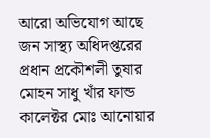আরো অভিযোগ আছে জন সাস্থ্য অধিদপ্তরের প্রধান প্রকৌশলী তুষার মোহন সাধু খাঁর ফান্ড কালেক্টর মোঃ আনোয়ার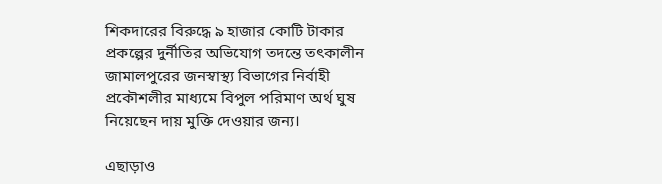শিকদারের বিরুদ্ধে ৯ হাজার কোটি টাকার প্রকল্পের দুর্নীতির অভিযোগ তদন্তে তৎকালীন জামালপুরের জনস্বাস্থ্য বিভাগের নির্বাহী প্রকৌশলীর মাধ্যমে বিপুল পরিমাণ অর্থ ঘুষ নিয়েছেন দায় মুক্তি দেওয়ার জন্য।

এছাড়াও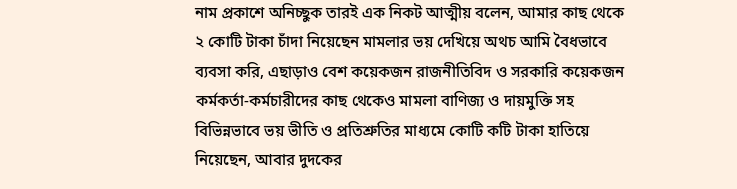নাম প্রকাশে অনিচ্ছুক তারই এক নিকট আত্মীয় বলেন, আমার কাছ থেকে ২ কোটি টাকা চাঁদা নিয়েছেন মামলার ভয় দেখিয়ে অথচ আমি বৈধভাবে ব্যবসা করি, এছাড়াও বেশ কয়েকজন রাজনীতিবিদ ও সরকারি কয়েকজন কর্মকর্তা-কর্মচারীদের কাছ থেকেও মামলা বাণিজ্য ও দায়মুক্তি সহ বিভিন্নভাবে ভয় ভীতি ও প্রতিশ্রুতির মাধ্যমে কোটি কটি টাকা হাতিয়ে  নিয়েছেন, আবার দুদকের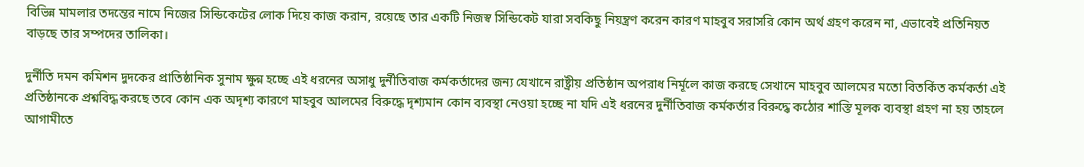বিভিন্ন মামলার তদন্তের নামে নিজের সিন্ডিকেটের লোক দিয়ে কাজ করান, রয়েছে তার একটি নিজস্ব সিন্ডিকেট যারা সবকিছু নিয়ন্ত্রণ করেন কারণ মাহবুব সরাসরি কোন অর্থ গ্রহণ করেন না, এভাবেই প্রতিনিয়ত বাড়ছে তার সম্পদের তালিকা।

দুর্নীতি দমন কমিশন দুদকের প্রাতিষ্ঠানিক সুনাম ক্ষুন্ন হচ্ছে এই ধরনের অসাধু দুর্নীতিবাজ কর্মকর্তাদের জন্য যেখানে রাষ্ট্রীয় প্রতিষ্ঠান অপরাধ নির্মূলে কাজ করছে সেখানে মাহবুব আলমের মতো বিতর্কিত কর্মকর্তা এই প্রতিষ্ঠানকে প্রশ্নবিদ্ধ করছে তবে কোন এক অদৃশ্য কারণে মাহবুব আলমের বিরুদ্ধে দৃশ্যমান কোন ব্যবস্থা নেওয়া হচ্ছে না যদি এই ধরনের দুর্নীতিবাজ কর্মকর্তার বিরুদ্ধে কঠোর শাস্তি মূলক ব্যবস্থা গ্রহণ না হয় তাহলে আগামীতে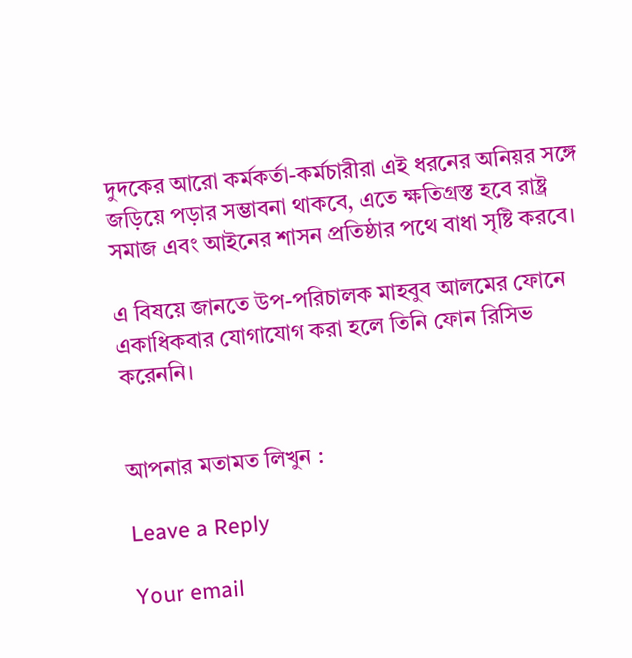দুদকের আরো কর্মকর্তা-কর্মচারীরা এই ধরনের অনিয়র সঙ্গে জড়িয়ে পড়ার সম্ভাবনা থাকবে, এতে ক্ষতিগ্রস্ত হবে রাষ্ট্র সমাজ এবং আইনের শাসন প্রতিষ্ঠার পথে বাধা সৃষ্টি করবে।

এ বিষয়ে জানতে উপ-পরিচালক মাহবুব আলমের ফোনে একাধিকবার যোগাযোগ করা হলে তিনি ফোন রিসিভ করেননি।


আপনার মতামত লিখুন :

Leave a Reply

Your email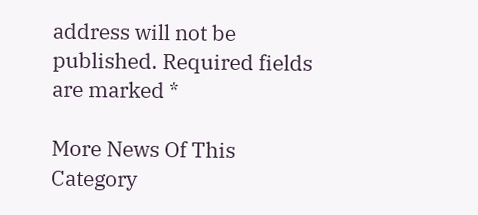address will not be published. Required fields are marked *

More News Of This Category